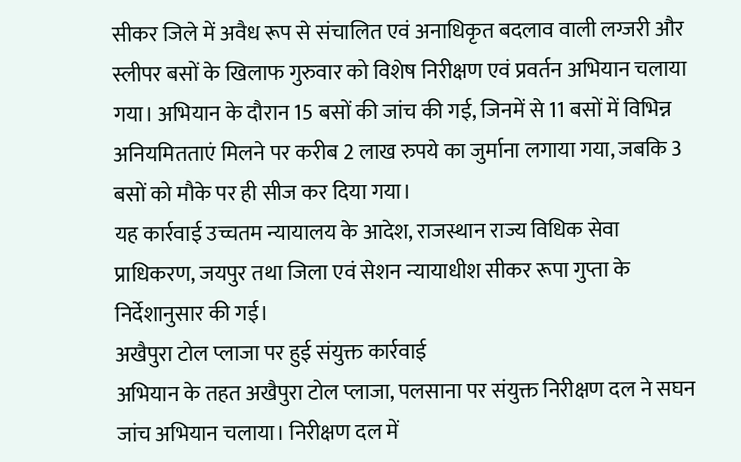सीकर जिले में अवैध रूप से संचालित एवं अनाधिकृत बदलाव वाली लग्जरी और स्लीपर बसों के खिलाफ गुरुवार को विशेष निरीक्षण एवं प्रवर्तन अभियान चलाया गया। अभियान के दौरान 15 बसों की जांच की गई, जिनमें से 11 बसों में विभिन्न अनियमितताएं मिलने पर करीब 2 लाख रुपये का जुर्माना लगाया गया, जबकि 3 बसों को मौके पर ही सीज कर दिया गया।
यह कार्रवाई उच्चतम न्यायालय के आदेश, राजस्थान राज्य विधिक सेवा प्राधिकरण, जयपुर तथा जिला एवं सेशन न्यायाधीश सीकर रूपा गुप्ता के निर्देशानुसार की गई।
अखैपुरा टोल प्लाजा पर हुई संयुक्त कार्रवाई
अभियान के तहत अखैपुरा टोल प्लाजा, पलसाना पर संयुक्त निरीक्षण दल ने सघन जांच अभियान चलाया। निरीक्षण दल में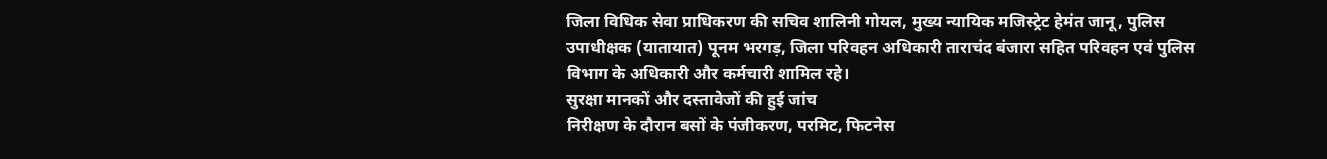जिला विधिक सेवा प्राधिकरण की सचिव शालिनी गोयल, मुख्य न्यायिक मजिस्ट्रेट हेमंत जानू, पुलिस उपाधीक्षक (यातायात) पूनम भरगड़, जिला परिवहन अधिकारी ताराचंद बंजारा सहित परिवहन एवं पुलिस विभाग के अधिकारी और कर्मचारी शामिल रहे।
सुरक्षा मानकों और दस्तावेजों की हुई जांच
निरीक्षण के दौरान बसों के पंजीकरण, परमिट, फिटनेस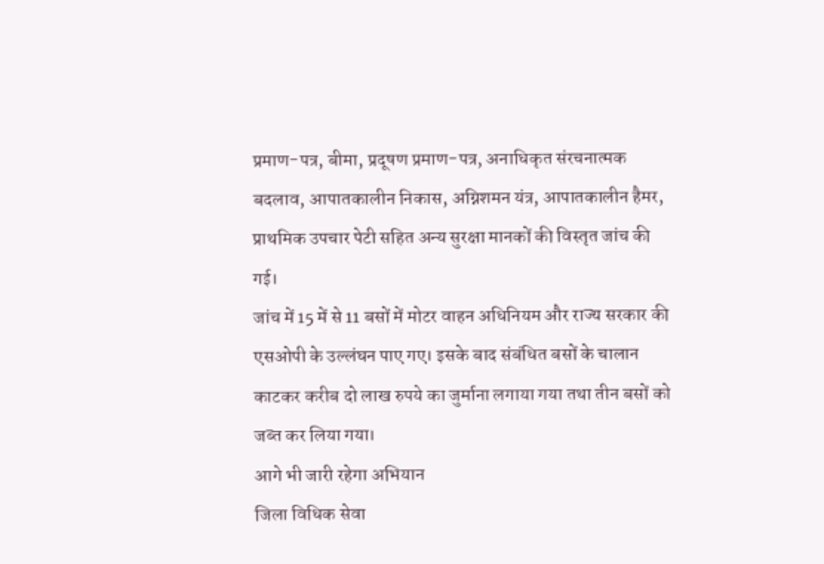प्रमाण-पत्र, बीमा, प्रदूषण प्रमाण-पत्र, अनाधिकृत संरचनात्मक बदलाव, आपातकालीन निकास, अग्निशमन यंत्र, आपातकालीन हैमर, प्राथमिक उपचार पेटी सहित अन्य सुरक्षा मानकों की विस्तृत जांच की गई।
जांच में 15 में से 11 बसों में मोटर वाहन अधिनियम और राज्य सरकार की एसओपी के उल्लंघन पाए गए। इसके बाद संबंधित बसों के चालान काटकर करीब दो लाख रुपये का जुर्माना लगाया गया तथा तीन बसों को जब्त कर लिया गया।
आगे भी जारी रहेगा अभियान
जिला विधिक सेवा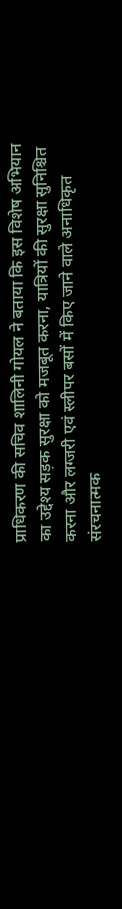प्राधिकरण की सचिव शालिनी गोयल ने बताया कि इस विशेष अभियान का उद्देश्य सड़क सुरक्षा को मजबूत करना, यात्रियों की सुरक्षा सुनिश्चित करना और लग्जरी एवं स्लीपर बसों में किए जाने वाले अनाधिकृत संरचनात्मक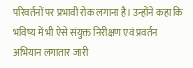परिवर्तनों पर प्रभावी रोक लगाना है। उन्होंने कहा कि भविष्य में भी ऐसे संयुक्त निरीक्षण एवं प्रवर्तन अभियान लगातार जारी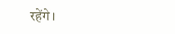रहेंगे।